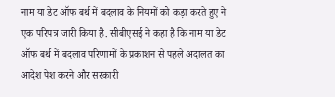नाम या डेट ऑफ बर्थ में बदलाव के नियमों को कड़ा करते हुए ने एक परिपत्र जारी किया है. सीबीएसई ने कहा है कि नाम या डेट ऑफ बर्थ में बदलाव परिणामों के प्रकाशन से पहले अदालत का आदेश पेश करने और सरकारी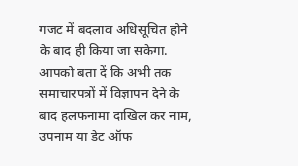गजट में बदलाव अधिसूचित होने के बाद ही किया जा सकेगा.
आपको बता दें कि अभी तक समाचारपत्रों में विज्ञापन देने के बाद हलफनामा दाखिल कर नाम, उपनाम या डेट ऑफ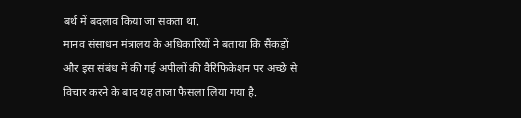बर्थ में बदलाव किया जा सकता था.
मानव संसाधन मंत्रालय के अधिकारियों ने बताया कि सैंकड़ों और इस संबंध में की गई अपीलों की वैरिफिकेशन पर अच्छे से विचार करने के बाद यह ताजा फैसला लिया गया है.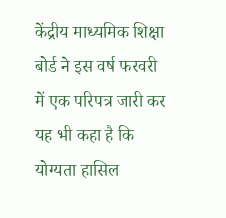केंद्रीय माध्यमिक शिक्षा बोर्ड ने इस वर्ष फरवरी में एक परिपत्र जारी कर यह भी कहा है कि योग्यता हासिल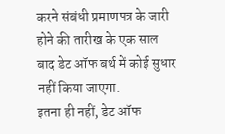करने संबंधी प्रमाणपत्र के जारी होने की तारीख के एक साल बाद डेट ऑफ बर्थ में कोई सुधार नहीं किया जाएगा.
इतना ही नहीं, डेट ऑफ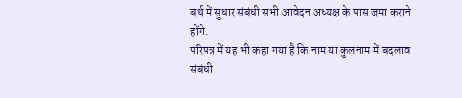बर्थ में सुधार संबंधी सभी आवेदन अध्यक्ष के पास जमा कराने होंगे.
परिपत्र में यह भी कहा गया है कि नाम या कुलनाम में बदलाव संबंधी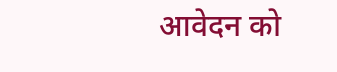आवेदन को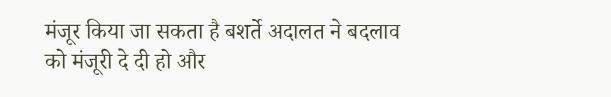मंजूर किया जा सकता है बशर्ते अदालत ने बदलाव को मंजूरी दे दी हो और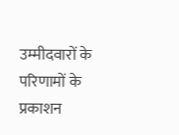उम्मीदवारों के परिणामों के प्रकाशन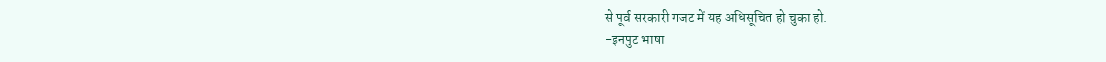से पूर्व सरकारी गजट में यह अधिसूचित हो चुका हो.
-इनपुट भाषा